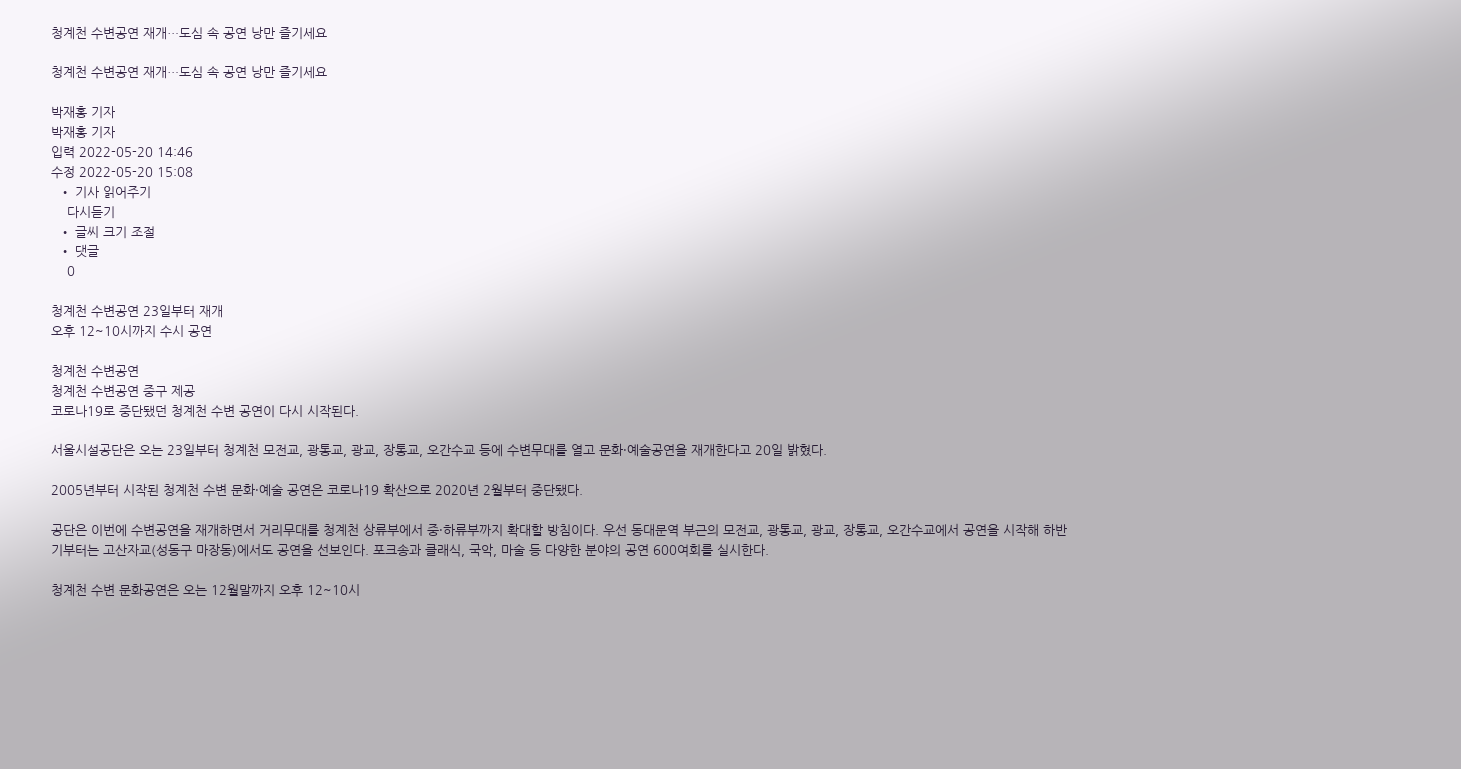청계천 수변공연 재개…도심 속 공연 낭만 즐기세요

청계천 수변공연 재개…도심 속 공연 낭만 즐기세요

박재홍 기자
박재홍 기자
입력 2022-05-20 14:46
수정 2022-05-20 15:08
  • 기사 읽어주기
    다시듣기
  • 글씨 크기 조절
  • 댓글
    0

청계천 수변공연 23일부터 재개
오후 12~10시까지 수시 공연

청계천 수변공연
청계천 수변공연 중구 제공
코로나19로 중단됐던 청계천 수변 공연이 다시 시작된다.

서울시설공단은 오는 23일부터 청계천 모전교, 광통교, 광교, 장통교, 오간수교 등에 수변무대를 열고 문화·예술공연을 재개한다고 20일 밝혔다.

2005년부터 시작된 청계천 수변 문화·예술 공연은 코로나19 확산으로 2020년 2월부터 중단됐다.

공단은 이번에 수변공연을 재개하면서 거리무대를 청계천 상류부에서 중·하류부까지 확대할 방침이다. 우선 동대문역 부근의 모전교, 광통교, 광교, 장통교, 오간수교에서 공연을 시작해 하반기부터는 고산자교(성동구 마장동)에서도 공연을 선보인다. 포크송과 클래식, 국악, 마술 등 다양한 분야의 공연 600여회를 실시한다.

청계천 수변 문화공연은 오는 12월말까지 오후 12~10시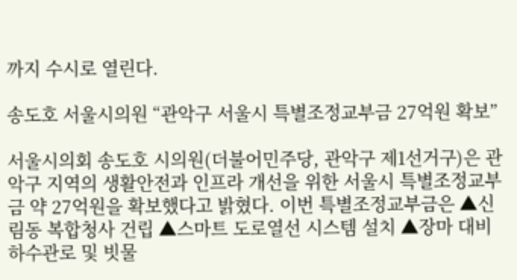까지 수시로 열린다.

송도호 서울시의원 “관악구 서울시 특별조정교부금 27억원 확보”

서울시의회 송도호 시의원(더불어민주당, 관악구 제1선거구)은 관악구 지역의 생활안전과 인프라 개선을 위한 서울시 특별조정교부금 약 27억원을 확보했다고 밝혔다. 이번 특별조정교부금은 ▲신림동 복합청사 건립 ▲스마트 도로열선 시스템 설치 ▲장마 대비 하수관로 및 빗물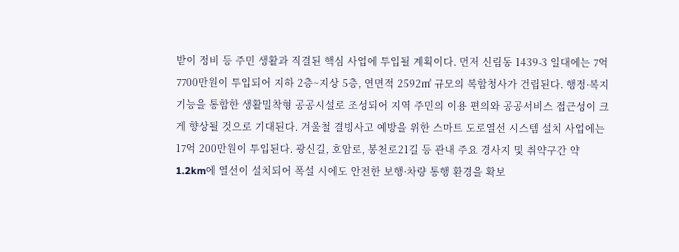받이 정비 등 주민 생활과 직결된 핵심 사업에 투입될 계획이다. 먼저 신림동 1439-3 일대에는 7억 7700만원이 투입되어 지하 2층~지상 5층, 연면적 2592㎡ 규모의 복합청사가 건립된다. 행정·복지 기능을 통합한 생활밀착형 공공시설로 조성되어 지역 주민의 이용 편의와 공공서비스 접근성이 크게 향상될 것으로 기대된다. 겨울철 결빙사고 예방을 위한 스마트 도로열선 시스템 설치 사업에는 17억 200만원이 투입된다. 광신길, 호암로, 봉천로21길 등 관내 주요 경사지 및 취약구간 약 1.2km에 열선이 설치되어 폭설 시에도 안전한 보행·차량 통행 환경을 확보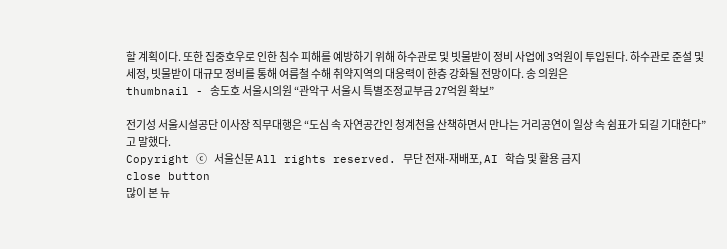할 계획이다. 또한 집중호우로 인한 침수 피해를 예방하기 위해 하수관로 및 빗물받이 정비 사업에 3억원이 투입된다. 하수관로 준설 및 세정, 빗물받이 대규모 정비를 통해 여름철 수해 취약지역의 대응력이 한층 강화될 전망이다. 송 의원은
thumbnail - 송도호 서울시의원 “관악구 서울시 특별조정교부금 27억원 확보”

전기성 서울시설공단 이사장 직무대행은 “도심 속 자연공간인 청계천을 산책하면서 만나는 거리공연이 일상 속 쉼표가 되길 기대한다”고 말했다.
Copyright ⓒ 서울신문 All rights reserved. 무단 전재-재배포, AI 학습 및 활용 금지
close button
많이 본 뉴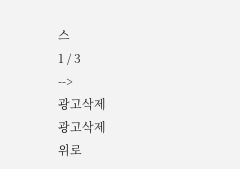스
1 / 3
-->
광고삭제
광고삭제
위로